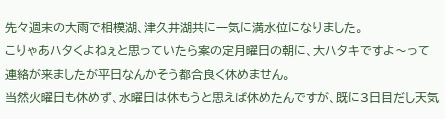先々週末の大雨で相模湖、津久井湖共に一気に満水位になりました。
こりゃあハタくよねぇと思っていたら案の定月曜日の朝に、大ハタキですよ〜って連絡が来ましたが平日なんかそう都合良く休めません。
当然火曜日も休めず、水曜日は休もうと思えば休めたんですが、既に3日目だし天気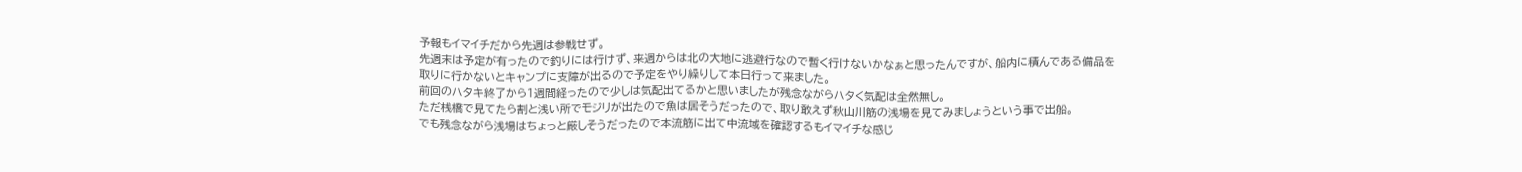予報もイマイチだから先週は参戦せず。
先週末は予定が有ったので釣りには行けず、来週からは北の大地に逃避行なので暫く行けないかなぁと思ったんですが、船内に積んである備品を取りに行かないとキャンプに支障が出るので予定をやり繰りして本日行って来ました。
前回のハタキ終了から1週間経ったので少しは気配出てるかと思いましたが残念ながらハタく気配は全然無し。
ただ桟橋で見てたら割と浅い所でモジリが出たので魚は居そうだったので、取り敢えず秋山川筋の浅場を見てみましょうという事で出船。
でも残念ながら浅場はちょっと厳しそうだったので本流筋に出て中流域を確認するもイマイチな感じ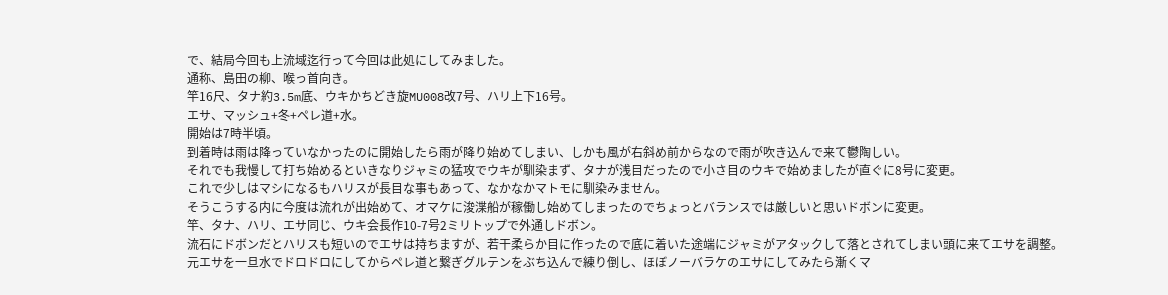で、結局今回も上流域迄行って今回は此処にしてみました。
通称、島田の柳、喉っ首向き。
竿16尺、タナ約3.5m底、ウキかちどき旋MU008改7号、ハリ上下16号。
エサ、マッシュ+冬+ペレ道+水。
開始は7時半頃。
到着時は雨は降っていなかったのに開始したら雨が降り始めてしまい、しかも風が右斜め前からなので雨が吹き込んで来て鬱陶しい。
それでも我慢して打ち始めるといきなりジャミの猛攻でウキが馴染まず、タナが浅目だったので小さ目のウキで始めましたが直ぐに8号に変更。
これで少しはマシになるもハリスが長目な事もあって、なかなかマトモに馴染みません。
そうこうする内に今度は流れが出始めて、オマケに浚渫船が稼働し始めてしまったのでちょっとバランスでは厳しいと思いドボンに変更。
竿、タナ、ハリ、エサ同じ、ウキ会長作10-7号2ミリトップで外通しドボン。
流石にドボンだとハリスも短いのでエサは持ちますが、若干柔らか目に作ったので底に着いた途端にジャミがアタックして落とされてしまい頭に来てエサを調整。
元エサを一旦水でドロドロにしてからペレ道と繋ぎグルテンをぶち込んで練り倒し、ほぼノーバラケのエサにしてみたら漸くマ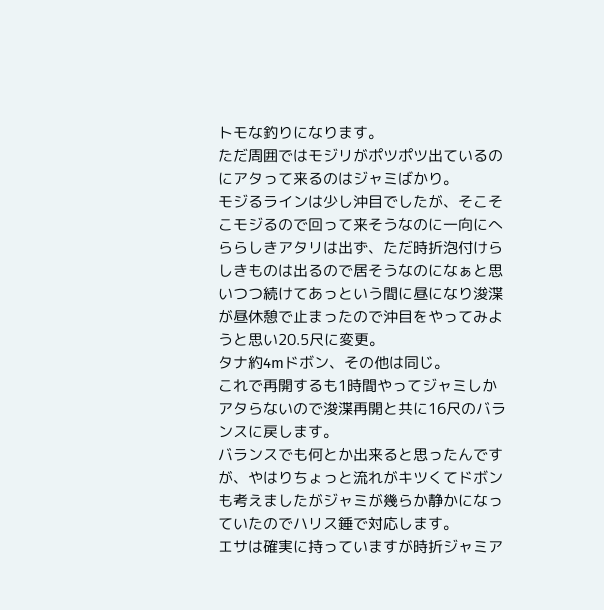トモな釣りになります。
ただ周囲ではモジリがポツポツ出ているのにアタって来るのはジャミばかり。
モジるラインは少し沖目でしたが、そこそこモジるので回って来そうなのに一向にへららしきアタリは出ず、ただ時折泡付けらしきものは出るので居そうなのになぁと思いつつ続けてあっという間に昼になり浚渫が昼休憩で止まったので沖目をやってみようと思い20.5尺に変更。
タナ約4mドボン、その他は同じ。
これで再開するも1時間やってジャミしかアタらないので浚渫再開と共に16尺のバランスに戻します。
バランスでも何とか出来ると思ったんですが、やはりちょっと流れがキツくてドボンも考えましたがジャミが幾らか静かになっていたのでハリス錘で対応します。
エサは確実に持っていますが時折ジャミア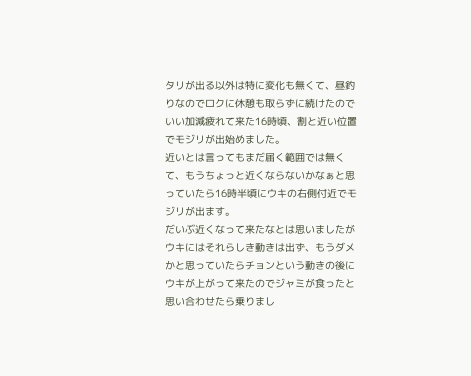タリが出る以外は特に変化も無くて、昼釣りなのでロクに休憩も取らずに続けたのでいい加減疲れて来た16時頃、割と近い位置でモジリが出始めました。
近いとは言ってもまだ届く範囲では無くて、もうちょっと近くならないかなぁと思っていたら16時半頃にウキの右側付近でモジリが出ます。
だいぶ近くなって来たなとは思いましたがウキにはそれらしき動きは出ず、もうダメかと思っていたらチョンという動きの後にウキが上がって来たのでジャミが食ったと思い合わせたら乗りまし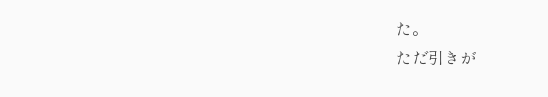た。
ただ引きが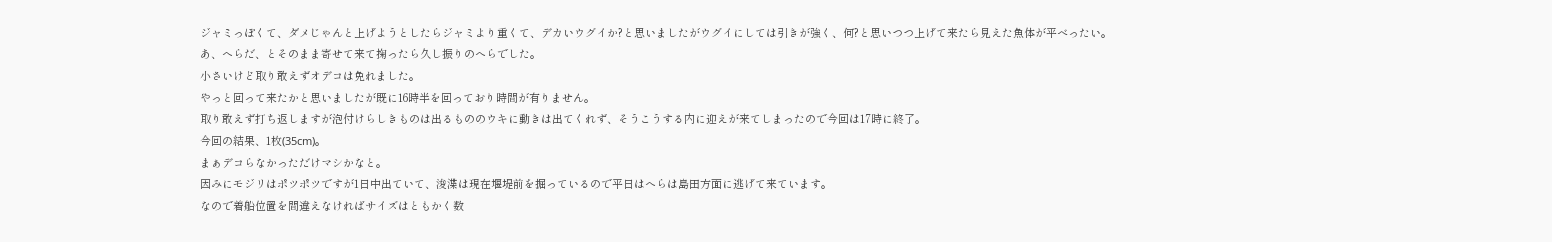ジャミっぽくて、ダメじゃんと上げようとしたらジャミより重くて、デカいウグイか?と思いましたがウグイにしては引きが強く、何?と思いつつ上げて来たら見えた魚体が平べったい。
あ、へらだ、とそのまま寄せて来て掬ったら久し振りのへらでした。
小さいけど取り敢えずオデコは免れました。
やっと回って来たかと思いましたが既に16時半を回っており時間が有りません。
取り敢えず打ち返しますが泡付けらしきものは出るもののウキに動きは出てくれず、そうこうする内に迎えが来てしまったので今回は17時に終了。
今回の結果、1枚(35cm)。
まぁデコらなかっただけマシかなと。
因みにモジリはポツポツですが1日中出ていて、浚渫は現在堰堤前を掘っているので平日はへらは島田方面に逃げて来ています。
なので着船位置を間違えなければサイズはともかく数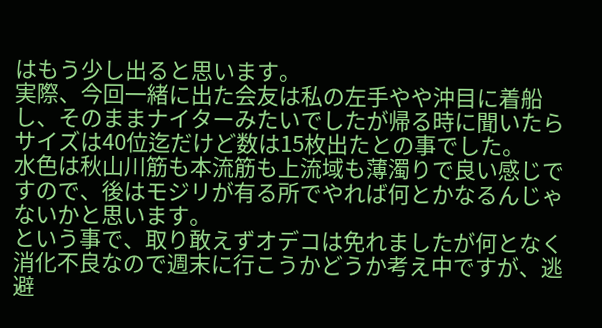はもう少し出ると思います。
実際、今回一緒に出た会友は私の左手やや沖目に着船し、そのままナイターみたいでしたが帰る時に聞いたらサイズは40位迄だけど数は15枚出たとの事でした。
水色は秋山川筋も本流筋も上流域も薄濁りで良い感じですので、後はモジリが有る所でやれば何とかなるんじゃないかと思います。
という事で、取り敢えずオデコは免れましたが何となく消化不良なので週末に行こうかどうか考え中ですが、逃避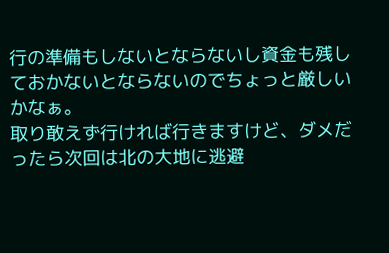行の準備もしないとならないし資金も残しておかないとならないのでちょっと厳しいかなぁ。
取り敢えず行ければ行きますけど、ダメだったら次回は北の大地に逃避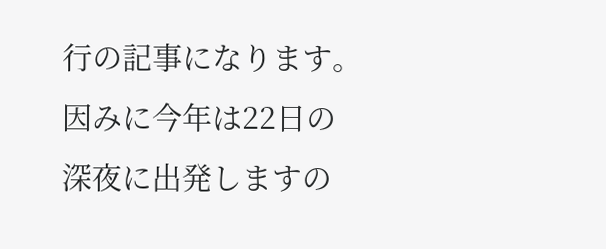行の記事になります。
因みに今年は22日の深夜に出発しますの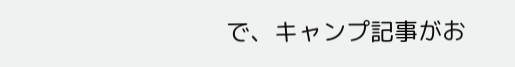で、キャンプ記事がお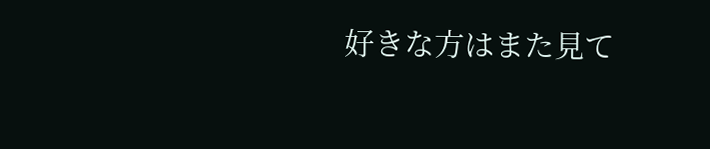好きな方はまた見て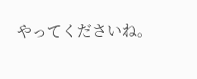やってくださいね。